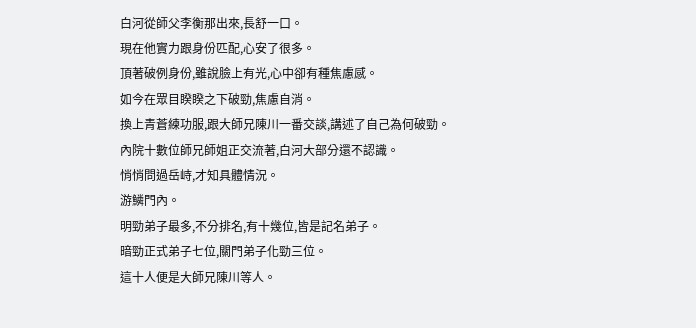白河從師父李衡那出來,長舒一口。
現在他實力跟身份匹配,心安了很多。
頂著破例身份,雖說臉上有光,心中卻有種焦慮感。
如今在眾目睽睽之下破勁,焦慮自消。
換上青蒼練功服,跟大師兄陳川一番交談,講述了自己為何破勁。
內院十數位師兄師姐正交流著,白河大部分還不認識。
悄悄問過岳峙,才知具體情況。
游鱗門內。
明勁弟子最多,不分排名,有十幾位,皆是記名弟子。
暗勁正式弟子七位,關門弟子化勁三位。
這十人便是大師兄陳川等人。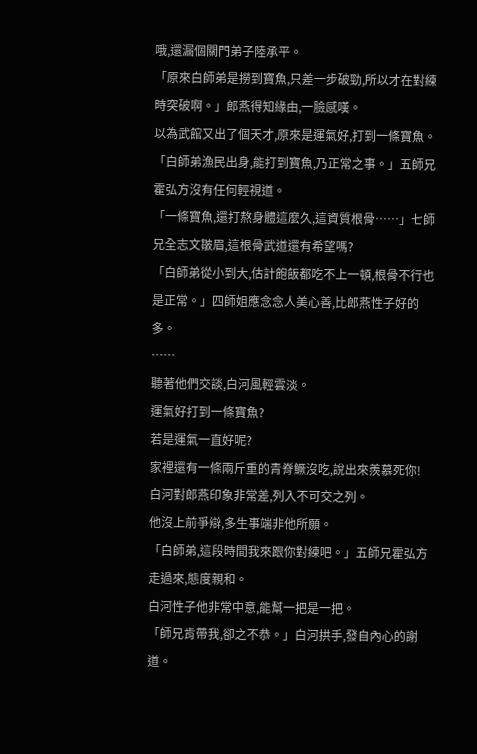哦,還漏個關門弟子陸承平。
「原來白師弟是撈到寶魚,只差一步破勁,所以才在對練時突破啊。」郎燕得知緣由,一臉感嘆。
以為武館又出了個天才,原來是運氣好,打到一條寶魚。
「白師弟漁民出身,能打到寶魚,乃正常之事。」五師兄霍弘方沒有任何輕視道。
「一條寶魚,還打熬身體這麼久,這資質根骨……」七師兄全志文皺眉,這根骨武道還有希望嗎?
「白師弟從小到大,估計飽飯都吃不上一頓,根骨不行也是正常。」四師姐應念念人美心善,比郎燕性子好的多。
……
聽著他們交談,白河風輕雲淡。
運氣好打到一條寶魚?
若是運氣一直好呢?
家裡還有一條兩斤重的青脊鱖沒吃,說出來羨慕死你!
白河對郎燕印象非常差,列入不可交之列。
他沒上前爭辯,多生事端非他所願。
「白師弟,這段時間我來跟你對練吧。」五師兄霍弘方走過來,態度親和。
白河性子他非常中意,能幫一把是一把。
「師兄肯帶我,卻之不恭。」白河拱手,發自內心的謝道。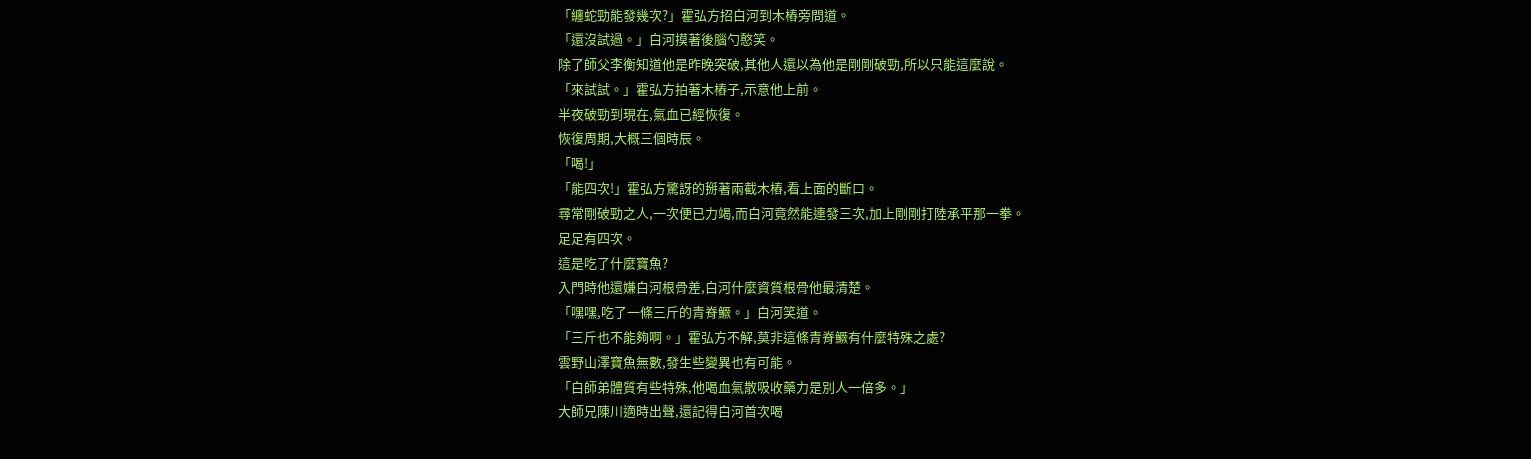「纏蛇勁能發幾次?」霍弘方招白河到木樁旁問道。
「還沒試過。」白河摸著後腦勺憨笑。
除了師父李衡知道他是昨晚突破,其他人還以為他是剛剛破勁,所以只能這麼說。
「來試試。」霍弘方拍著木樁子,示意他上前。
半夜破勁到現在,氣血已經恢復。
恢復周期,大概三個時辰。
「喝!」
「能四次!」霍弘方驚訝的掰著兩截木樁,看上面的斷口。
尋常剛破勁之人,一次便已力竭,而白河竟然能連發三次,加上剛剛打陸承平那一拳。
足足有四次。
這是吃了什麼寶魚?
入門時他還嫌白河根骨差,白河什麼資質根骨他最清楚。
「嘿嘿,吃了一條三斤的青脊鱖。」白河笑道。
「三斤也不能夠啊。」霍弘方不解,莫非這條青脊鱖有什麼特殊之處?
雲野山澤寶魚無數,發生些變異也有可能。
「白師弟體質有些特殊,他喝血氣散吸收藥力是別人一倍多。」
大師兄陳川適時出聲,還記得白河首次喝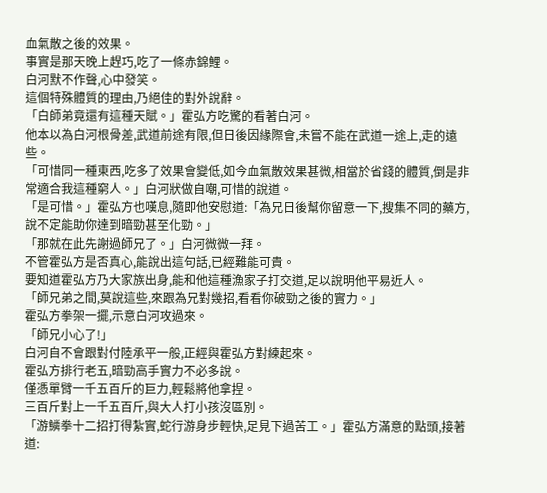血氣散之後的效果。
事實是那天晚上趕巧,吃了一條赤錦鯉。
白河默不作聲,心中發笑。
這個特殊體質的理由,乃絕佳的對外說辭。
「白師弟竟還有這種天賦。」霍弘方吃驚的看著白河。
他本以為白河根骨差,武道前途有限,但日後因緣際會,未嘗不能在武道一途上,走的遠些。
「可惜同一種東西,吃多了效果會變低,如今血氣散效果甚微,相當於省錢的體質,倒是非常適合我這種窮人。」白河狀做自嘲,可惜的說道。
「是可惜。」霍弘方也嘆息,隨即他安慰道:「為兄日後幫你留意一下,搜集不同的藥方,說不定能助你達到暗勁甚至化勁。」
「那就在此先謝過師兄了。」白河微微一拜。
不管霍弘方是否真心,能說出這句話,已經難能可貴。
要知道霍弘方乃大家族出身,能和他這種漁家子打交道,足以說明他平易近人。
「師兄弟之間,莫說這些,來跟為兄對幾招,看看你破勁之後的實力。」
霍弘方拳架一擺,示意白河攻過來。
「師兄小心了!」
白河自不會跟對付陸承平一般,正經與霍弘方對練起來。
霍弘方排行老五,暗勁高手實力不必多說。
僅憑單臂一千五百斤的巨力,輕鬆將他拿捏。
三百斤對上一千五百斤,與大人打小孩沒區別。
「游鱗拳十二招打得紮實,蛇行游身步輕快,足見下過苦工。」霍弘方滿意的點頭,接著道: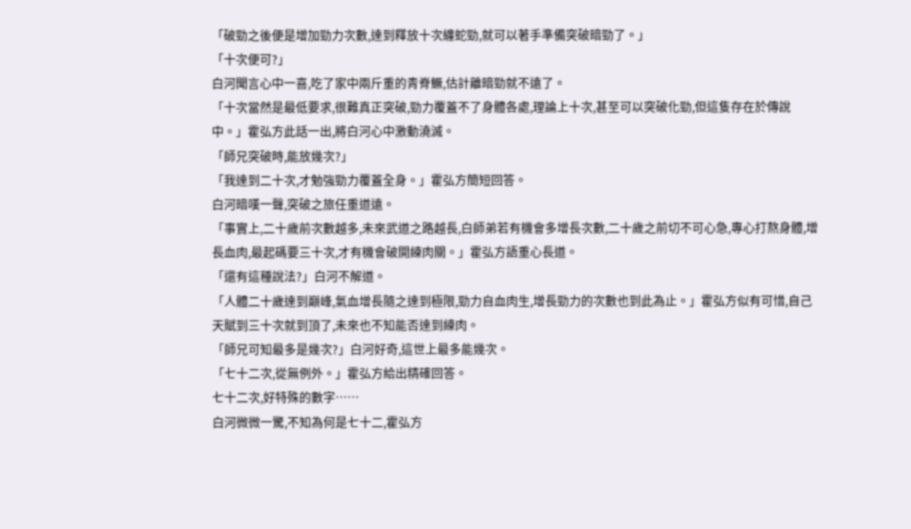「破勁之後便是增加勁力次數,達到釋放十次纏蛇勁,就可以著手準備突破暗勁了。」
「十次便可?」
白河聞言心中一喜,吃了家中兩斤重的青脊鱖,估計離暗勁就不遠了。
「十次當然是最低要求,很難真正突破,勁力覆蓋不了身體各處,理論上十次,甚至可以突破化勁,但這隻存在於傳說中。」霍弘方此話一出,將白河心中激動澆滅。
「師兄突破時,能放幾次?」
「我達到二十次,才勉強勁力覆蓋全身。」霍弘方簡短回答。
白河暗嘆一聲,突破之旅任重道遠。
「事實上,二十歲前次數越多,未來武道之路越長,白師弟若有機會多增長次數,二十歲之前切不可心急,專心打熬身體,增長血肉,最起碼要三十次,才有機會破開練肉關。」霍弘方語重心長道。
「還有這種說法?」白河不解道。
「人體二十歲達到巔峰,氣血增長隨之達到極限,勁力自血肉生,增長勁力的次數也到此為止。」霍弘方似有可惜,自己天賦到三十次就到頂了,未來也不知能否達到練肉。
「師兄可知最多是幾次?」白河好奇,這世上最多能幾次。
「七十二次,從無例外。」霍弘方給出精確回答。
七十二次,好特殊的數字……
白河微微一驚,不知為何是七十二,霍弘方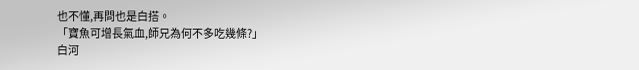也不懂,再問也是白搭。
「寶魚可增長氣血,師兄為何不多吃幾條?」
白河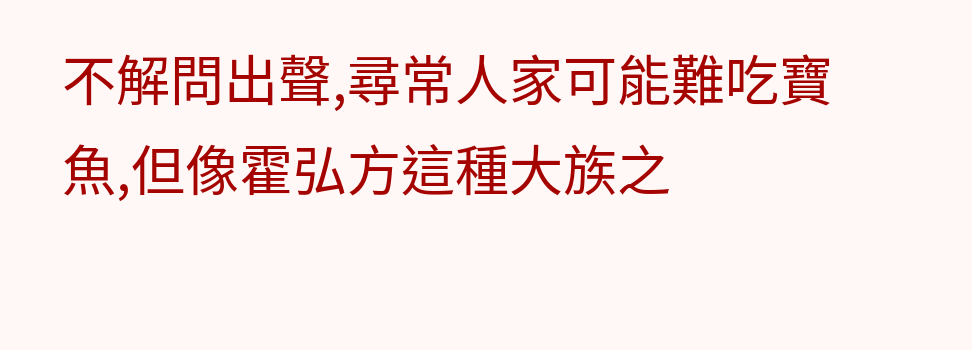不解問出聲,尋常人家可能難吃寶魚,但像霍弘方這種大族之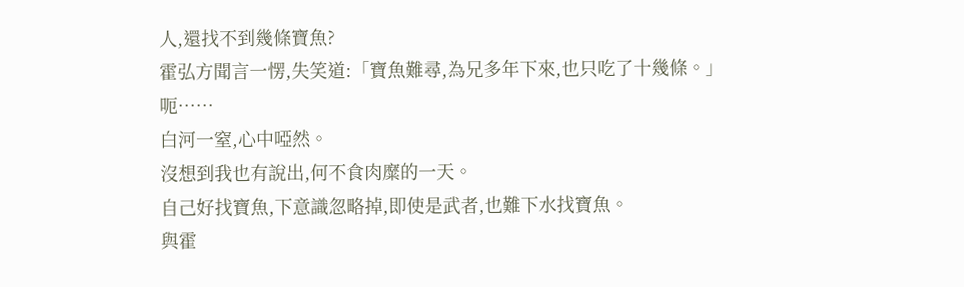人,還找不到幾條寶魚?
霍弘方聞言一愣,失笑道:「寶魚難尋,為兄多年下來,也只吃了十幾條。」
呃……
白河一窒,心中啞然。
沒想到我也有說出,何不食肉糜的一天。
自己好找寶魚,下意識忽略掉,即使是武者,也難下水找寶魚。
與霍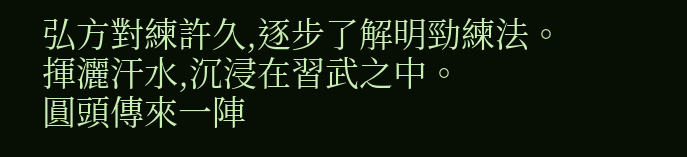弘方對練許久,逐步了解明勁練法。
揮灑汗水,沉浸在習武之中。
圓頭傳來一陣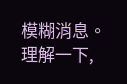模糊消息。
理解一下,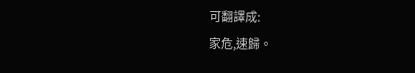可翻譯成:
家危,速歸。